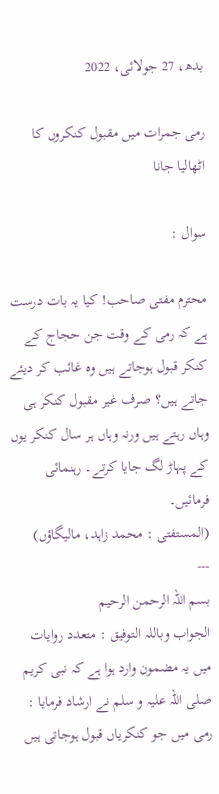بدھ، 27 جولائی، 2022

رمی جمرات میں مقبول کنکروں کا اٹھالیا جانا

سوال :

محترم مفتی صاحب! کیا یہ بات درست ہے کہ رمی کے وقت جن حجاج کے کنکر قبول ہوجاتے ہیں وہ غائب کر دیئے جاتے ہیں؟ صرف غیر مقبول کنکر ہی وہاں رہتے ہیں ورنہ وہاں ہر سال کنکر یوں کے پہاڑ لگ جایا کرتے۔ رہنمائی فرمائیں۔
(المستفتی : محمد زاہد، مالیگاؤں)
---
بسم اللہ الرحمن الرحیم
الجواب وباللہ التوفيق : متعدد روایات میں یہ مضمون وارد ہوا ہے کہ نبی کریم صلی اللہ علیہ و سلم نے ارشاد فرمایا : رمی میں جو کنکریاں قبول ہوجاتی ہیں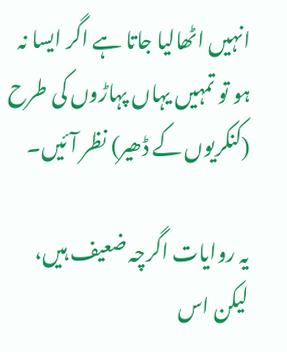انہیں اٹھالیا جاتا ہے اگر ایسا نہ ہو تو تمہیں یہاں پہاڑوں کی طرح (کنکریوں کے ڈھیر) نظر آئیں۔

یہ روایات اگرچہ ضعیف ہیں، لیکن اس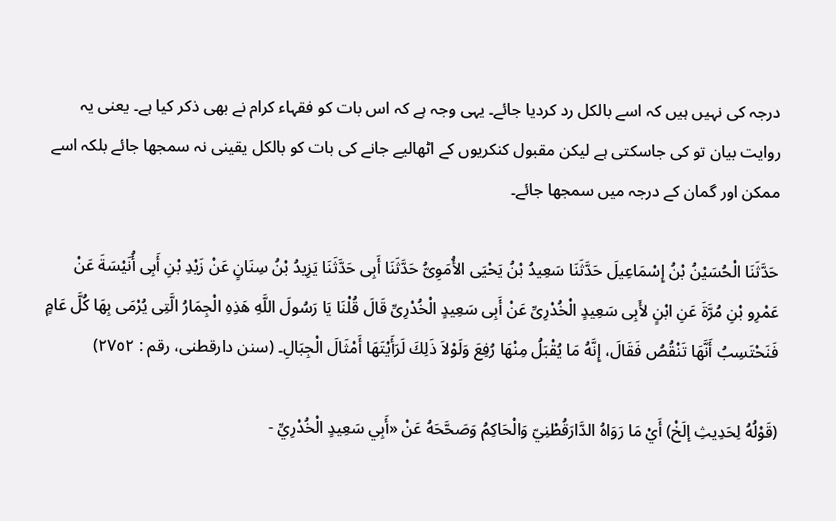درجہ کی نہیں ہیں کہ اسے بالکل رد کردیا جائے۔ یہی وجہ ہے کہ اس بات کو فقہاء کرام نے بھی ذکر کیا ہے۔ یعنی یہ روایت بیان تو کی جاسکتی ہے لیکن مقبول کنکریوں کے اٹھالیے جانے کی بات کو بالکل یقینی نہ سمجھا جائے بلکہ اسے ممکن اور گمان کے درجہ میں سمجھا جائے۔

حَدَّثَنَا الْحُسَيْنُ بْنُ إِسْمَاعِيلَ حَدَّثَنَا سَعِيدُ بْنُ يَحْيَى الأُمَوِىُّ حَدَّثَنَا أَبِى حَدَّثَنَا يَزِيدُ بْنُ سِنَانٍ عَنْ زَيْدِ بْنِ أَبِى أُنَيْسَةَ عَنْ عَمْرِو بْنِ مُرَّةَ عَنِ ابْنٍ لأَبِى سَعِيدٍ الْخُدْرِىِّ عَنْ أَبِى سَعِيدٍ الْخُدْرِىِّ قَالَ قُلْنَا يَا رَسُولَ اللَّهِ هَذِهِ الْجِمَارُ الَّتِى يُرْمَى بِهَا كُلَّ عَامٍ فَنَحْتَسِبُ أَنَّهَا تَنْقُصُ فَقَالَ، إِنَّهُ مَا يُقْبَلُ مِنْهَا رُفِعَ وَلَوْلاَ ذَلِكَ لَرَأَيْتَهَا أَمْثَالَ الْجِبَالِ۔ (سنن دارقطنی، رقم : ٢٧٥٢)

(قَوْلُهُ لِحَدِيثِ إلَخْ) أَيْ مَا رَوَاهُ الدَّارَقُطْنِيّ وَالْحَاكِمُ وَصَحَّحَهُ عَنْ «أَبِي سَعِيدٍ الْخُدْرِيِّ -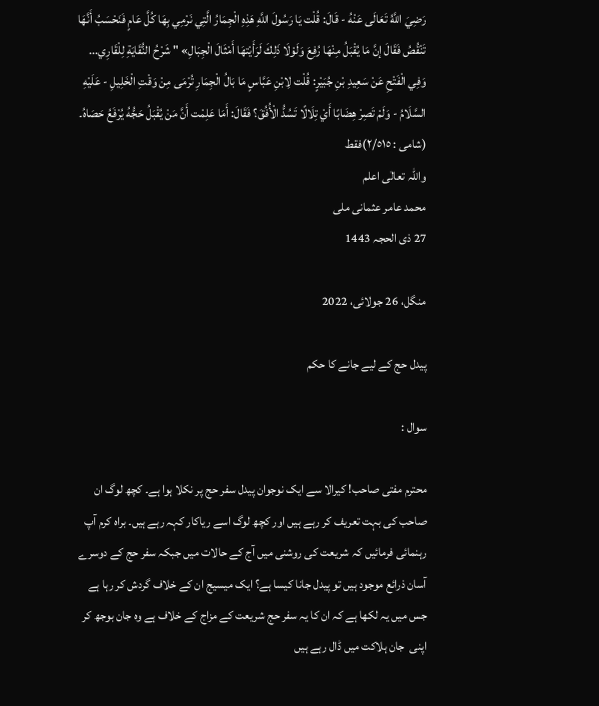رَضِيَ اللَّهُ تَعَالَى عَنْهُ - قَالَ: قُلْت يَا رَسُولَ اللَّهِ هَذِهِ الْجِمَارُ الَّتِي نَرْمِي بِهَا كُلَّ عَامٍ فَنَحْسَبُ أَنَّهَا تَنْقُصُ فَقَالَ إنَّ مَا يُقْبَلُ مِنْهَا رُفِعَ وَلَوْلَا ذَلِكَ لَرَأَيْتهَا أَمْثَالَ الْجِبَالِ» " شَرْحُ النُّقَايَةِ لِلْقَارِي... وَفِي الْفَتْحِ عَنْ سَعِيدِ بْنِ جُبَيْرٍ: قُلْت لِابْنِ عَبَّاسٍ مَا بَالُ الْجِمَارِ تُرْمَى مِنْ وَقْتِ الْخَلِيلِ - عَلَيْهِ السَّلَامُ - وَلَمْ تَصِرْ هِضَابًا أَيْ تِلَالًا تَسُدُّ الْأُفُقَ؟ فَقَالَ: أَمَا عَلِمْت أَنَّ مَنْ يُقْبَلُ حَجُّهُ يُرْفَعُ حَصَاهُ۔ (شامی : ٢/٥١٥)فقط
واللہ تعالٰی اعلم
محمد عامر عثمانی ملی
27 ذی الحجہ 1443

منگل، 26 جولائی، 2022

پیدل حج کے لیے جانے کا حکم

سوال :

محترم مفتی صاحب! کیرالا سے ایک نوجوان پیدل سفر حج پر نکلا ہوا ہے۔ کچھ لوگ ان صاحب کی بہت تعریف کر رہے ہیں اور کچھ لوگ اسے ریاکار کہہ رہے ہیں۔ براہ کرم آپ رہنمائی فرمائیں کہ شریعت کی روشنی میں آج کے حالات میں جبکہ سفر حج کے دوسرے آسان ذرائع موجود ہیں تو پیدل جانا کیسا ہے؟ ایک میسیج ان کے خلاف گردش کر رہا ہے جس میں یہ لکھا ہے کہ ان کا یہ سفر حج شریعت کے مزاج کے خلاف ہے وہ جان بوجھ کر اپنی  جان ہلاکت میں ڈال رہے ہیں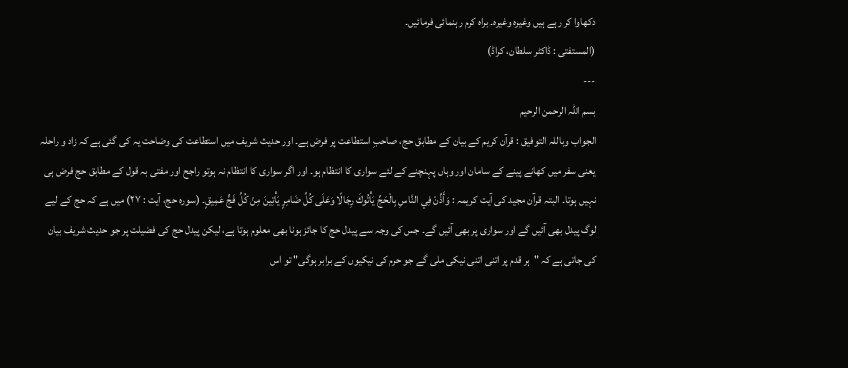دکھاوا کر رہے ہیں وغیرہ وغیرہ۔ براہ کرم رہنمائی فرمائیں۔
(المستفتی : ڈاکٹر سلطان، کراڈ)
---
بسم اللہ الرحمن الرحیم
الجواب وباللہ التوفيق : قرآن کریم کے بیان کے مطابق حج، صاحبِ استطاعت پر فرض ہے۔ اور حدیث شریف میں استطاعت کی وضاحت یہ کی گئی ہے کہ زاد و راحلہ یعنی سفر میں کھانے پینے کے سامان اور وہاں پہنچنے کے لئے سواری کا انتظام ہو۔ اور اگر سواری کا انتظام نہ ہوتو راجح اور مفتی بہ قول کے مطابق حج فرض ہی نہیں ہوتا۔ البتہ قرآن مجید کی آیت کریمہ : وَأَذِّنْ فِي النَّاسِ بِالْحَجِّ يَأْتُوكَ رِجَالًا وَعَلَى كُلِّ ضَامِرٍ يَأْتِينَ مِنْ كُلِّ فَجٍّ عَمِيقٍ۔ (سورہ حج، آیت : ٢٧) میں ہے کہ حج کے لیے لوگ پیدل بھی آئیں گے اور سواری پر بھی آئیں گے۔ جس کی وجہ سے پیدل حج کا جائز ہونا بھی معلوم ہوتا ہے، لیکن پیدل حج کی فضیلت پر جو حدیث شریف بیان کی جاتی ہے کہ "ہر قدم پر اتنی اتنی نیکی ملی گے جو حرم کی نیکیوں کے برابر ہوگی" تو اس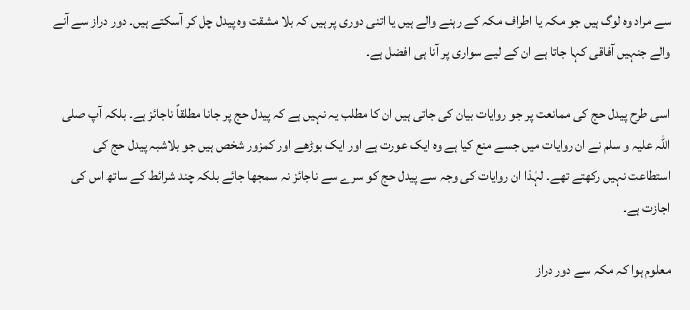سے مراد وہ لوگ ہیں جو مکہ یا اطراف مکہ کے رہنے والے ہیں یا اتنی دوری پر ہیں کہ بلا مشقت وہ پیدل چل کر آسکتے ہیں۔ دور دراز سے آنے والے جنہیں آفاقی کہا جاتا ہے ان کے لیے سواری پر آنا ہی افضل ہے۔

اسی طرح پیدل حج کی ممانعت پر جو روایات بیان کی جاتی ہیں ان کا مطلب یہ نہیں ہے کہ پیدل حج پر جانا مطلقاً ناجائز ہے۔ بلکہ آپ صلی اللہ علیہ و سلم نے ان روایات میں جسے منع کیا ہے وہ ایک عورت ہے اور ایک بوڑھے اور کمزور شخص ہیں جو بلاشبہ پیدل حج کی استطاعت نہیں رکھتے تھے۔ لہٰذا ان روایات کی وجہ سے پیدل حج کو سرے سے ناجائز نہ سمجھا جائے بلکہ چند شرائط کے ساتھ اس کی اجازت ہے۔

معلوم ہوا کہ مکہ سے دور دراز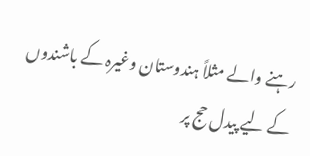رہنے والے مثلاً ہندوستان وغیرہ کے باشندوں کے لیے پیدل حج پر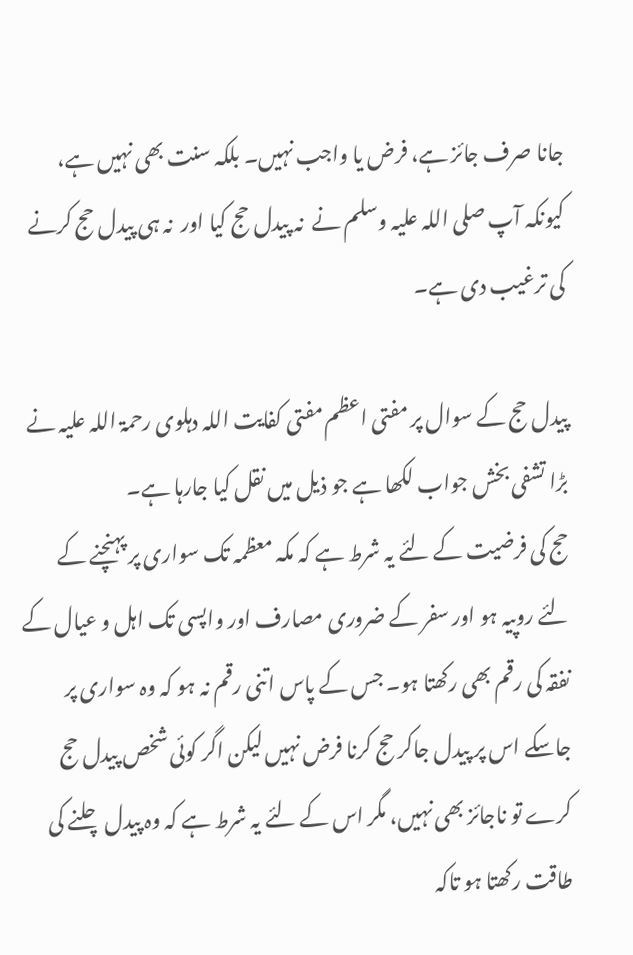جانا صرف جائز ہے، فرض یا واجب نہیں۔ بلکہ سنت بھی نہیں ہے، کیونکہ آپ صلی اللہ علیہ وسلم نے  نہ پیدل حج کیا اور  نہ ہی پیدل حج کرنے کی ترغیب دی ہے۔

پیدل حج کے سوال پر مفتی اعظم مفتی کفایت اللہ دہلوی رحمۃ اللہ علیہ نے بڑا تشفی بخش جواب لکھا ہے جو ذیل میں نقل کیا جارہا ہے۔
حج کی فرضیت کے لئے یہ شرط ہے کہ مکہ معظمہ تک سواری پر پہنچنے کے لئے روپیہ ہو اور سفر کے ضروری مصارف اور واپسی تک اہل و عیال کے نفقہ کی رقم بھی رکھتا ہو۔ جس کے پاس اتنی رقم نہ ہو کہ وہ سواری پر جاسکے اس پر پیدل جاکر حج کرنا فرض نہیں لیکن اگر کوئی شخص پیدل حج کرے تو ناجائز بھی نہیں، مگر اس کے لئے یہ شرط ہے کہ وہ پیدل چلنے کی طاقت رکھتا ہو تاکہ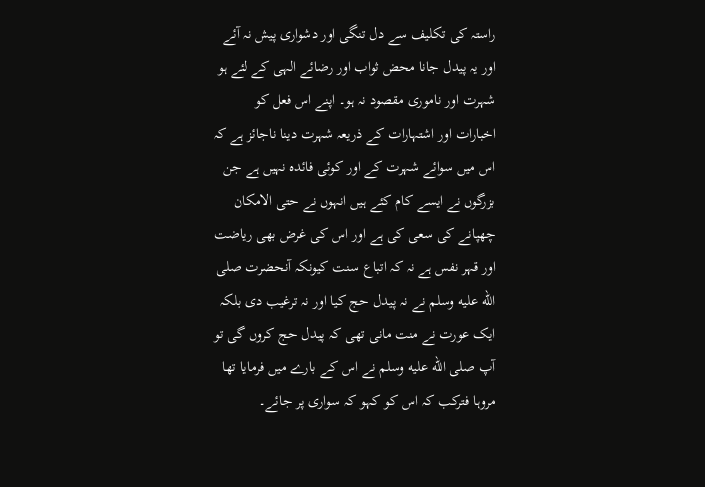راستہ کی تکلیف سے دل تنگی اور دشواری پیش نہ آئے اور یہ پیدل جانا محض ثواب اور رضائے الہی کے لئے ہو شہرت اور ناموری مقصود نہ ہو۔ اپنے اس فعل کو اخبارات اور اشتہارات کے ذریعہ شہرت دینا ناجائز ہے کہ اس میں سوائے شہرت کے اور کوئی فائدہ نہیں ہے جن بزرگوں نے ایسے کام کئے ہیں انہوں نے حتی الامکان چھپانے کی سعی کی ہے اور اس کی غرض بھی ریاضت اور قہر نفس ہے نہ کہ اتباع سنت کیونکہ آنحضرت صلى الله عليه وسلم نے نہ پیدل حج کیا اور نہ ترغیب دی بلکہ ایک عورت نے منت مانی تھی کہ پیدل حج کروں گی تو آپ صلى الله عليه وسلم نے اس کے بارے میں فرمایا تھا مروہا فترکب کہ اس کو کہو کہ سواری پر جائے۔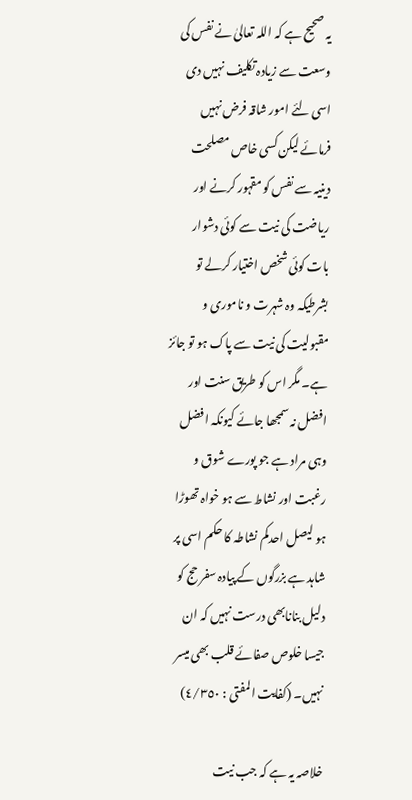یہ صحیح ہے کہ اللہ تعالیٰ نے نفس کی وسعت سے زیادہ تکلیف نہیں دی اسی لئے امور شاقہ فرض نہیں فرمائے لیکن کسی خاص مصلحت دینیہ سے نفس کو مقہور کرنے اور ریاضت کی نیت سے کوئی دشوار بات کوئی شخص اختیار کرلے تو بشرطیکہ وہ شہرت و ناموری و مقبولیت کی نیت سے پاک ہو تو جائز ہے۔ مگر اس کو طریق سنت اور افضل نہ سمجھا جائے کیونکہ افضل وہی مراد ہے جو پورے شوق و رغبت اور نشاط سے ہو خواہ تھوڑا ہو لیصل احدکم نشاطہ کا حکم اسی پر شاہد ہے بزرگوں کے پیادہ سفر حج کو دلیل بنانابھی درست نہیں کہ ان جیسا خلوص صفائے قلب بھی میسر نہیں۔ (کفایت المفتی : ٤/٣٥٠)

خلاصہ یہ ہے کہ جب نیت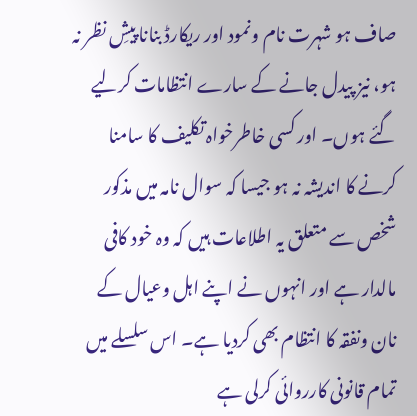صاف ہو شہرت نام ونمود اور ریکارڈ بنانا پیشِ نظر نہ ہو، نیز پیدل جانے کے سارے انتظامات کرلیے گئے ہوں۔ اور کسی خاطرخواہ تکلیف کا سامنا کرنے کا اندیشہ نہ ہو جیسا کہ سوال نامہ میں مذکور شخص سے متعلق یہ اطلاعات ہیں کہ وہ خود کافی مالدار ہے اور انہوں نے اپنے اہل وعیال کے نان ونفقہ کا انتظام بھی کردیا ہے۔ اس سلسلے میں تمام قانونی کارروائی کرلی ہے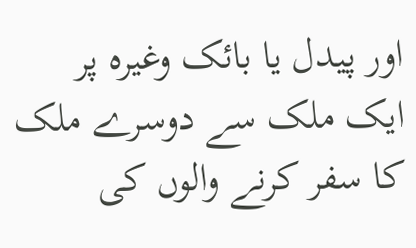اور پیدل یا بائک وغیرہ پر ایک ملک سے دوسرے ملک کا سفر کرنے والوں کی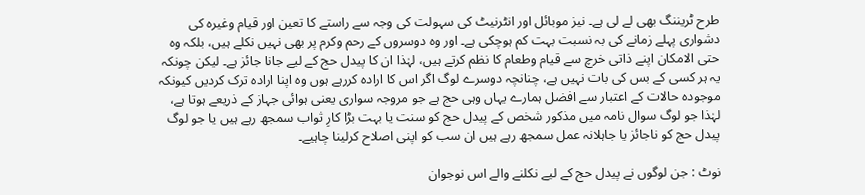طرح ٹریننگ بھی لے لی ہے۔ نیز موبائل اور انٹرنیٹ کی سہولت کی وجہ سے راستے کا تعین اور قیام وغیرہ کی دشواری پہلے زمانے کی بہ نسبت بہت کم ہوچکی ہے۔ اور وہ دوسروں کے رحم وکرم پر بھی نہیں نکلے ہیں، بلکہ وہ حتی الامکان اپنے ذاتی خرچ سے قیام وطعام کا نظم کرتے ہیں، لہٰذا ان کا پیدل حج کے لیے جانا جائز ہے۔ لیکن چونکہ یہ ہر کسی کے بس کی بات نہیں ہے، چنانچہ دوسرے لوگ اگر اس کا ارادہ کررہے ہوں وہ اپنا ارادہ ترک کردیں کیونکہ موجودہ حالات کے اعتبار سے افضل ہمارے یہاں وہی حج ہے جو مروجہ سواری یعنی ہوائی جہاز کے ذریعے ہوتا ہے، لہٰذا جو لوگ سوال نامہ میں مذکور شخص کے پیدل حج کو سنت یا بہت بڑا کارِ ثواب سمجھ رہے ہیں یا جو لوگ پیدل حج کو ناجائز یا جاہلانہ عمل سمجھ رہے ہیں ان سب کو اپنی اصلاح کرلینا چاہیے۔

نوٹ : جن لوگوں نے پیدل حج کے لیے نکلنے والے اس نوجوان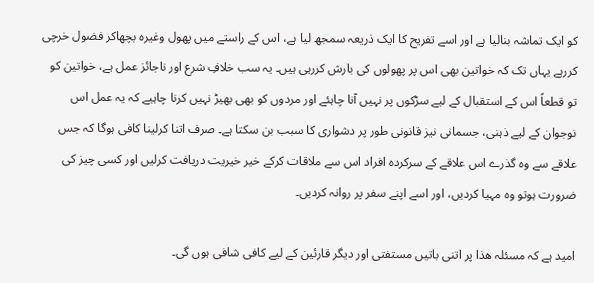کو ایک تماشہ بنالیا ہے اور اسے تفریح کا ایک ذریعہ سمجھ لیا ہے، اس کے راستے میں پھول وغیرہ بچھاکر فضول خرچی کررہے یہاں تک کہ خواتین بھی اس پر پھولوں کی بارش کررہی ہیں۔ یہ سب خلافِ شرع اور ناجائز عمل ہے، خواتین کو تو قطعاً اس کے استقبال کے لیے سڑکوں پر نہیں آنا چاہئے اور مردوں کو بھی بھیڑ نہیں کرنا چاہیے کہ یہ عمل اس نوجوان کے لیے ذہنی، جسمانی نیز قانونی طور پر دشواری کا سبب بن سکتا ہے۔ صرف اتنا کرلینا کافی ہوگا کہ جس علاقے سے وہ گذرے اس علاقے کے سرکردہ افراد اس سے ملاقات کرکے خیر خیریت دریافت کرلیں اور کسی چیز کی ضرورت ہوتو وہ مہیا کردیں، اور اسے اپنے سفر پر روانہ کردیں۔

امید ہے کہ مسئلہ ھذا پر اتنی باتیں مستفتی اور دیگر قارئین کے لیے کافی شافی ہوں گی۔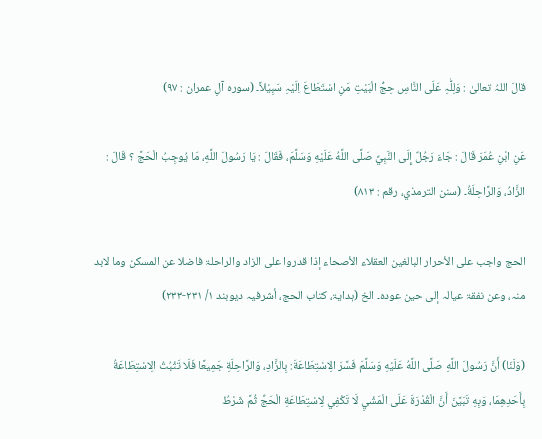قالَ اللہُ تعالیٰ : وَلِلّٰہِ عَلَی النَّاسِ حِجُّ الْبَیْتِ مَنِ اسْتَطَاعَ اِلَیْہِ سَبِیْلاً۔ (سورہ آلِ عمران : ۹۷)

عَنِ ابْنِ عُمَرَ قَالَ : جَاءَ رَجُلٌ إِلَى النَّبِيِّ صَلَّى اللَّهُ عَلَيْهِ وَسَلَّمَ، فَقَالَ : يَا رَسُولَ اللَّهِ، مَا يُوجِبُ الْحَجَّ ؟ قَالَ : الزَّادُ، وَالرَّاحِلَةُ۔ (سنن الترمذي، رقم : ۸۱۳)

الحج واجب علی الأحرار البالغین العقلاء الأصحاء إذا قدروا علی الزاد والراحلۃ فاضلا عن المسکن وما لابد منہ، وعن نفقۃ عیالہ إلی حین عودہ۔ الخ (ہدایۃ، کتاب الحج، أشرفیہ دیوبند ۱/ ۲۳۱-۲۳۳)

(وَلَنَا) أَنَّ رَسُولَ اللَّهِ صَلَّى اللَّهُ عَلَيْهِ وَسَلَّمَ فَسَّرَ الِاسْتِطَاعَةَ: بِالزَّادِ، وَالرَّاحِلَةِ جَمِيعًا فَلَا تَثْبُتُ الِاسْتِطَاعَةُ بِأَحَدِهِمَا، وَبِهِ تَبَيَّنَ أَنَّ الْقُدْرَةَ عَلَى الْمَشْيِ لَا تَكْفِي لِاسْتِطَاعَةِ الْحَجِّ ثُمَّ شَرْطُ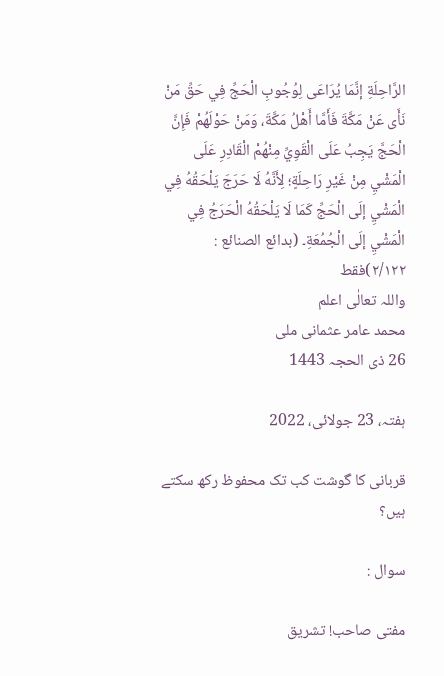الرَّاحِلَةِ إنَّمَا يُرَاعَى لِوُجُوبِ الْحَجِّ فِي حَقِّ مَنْ نَأَى عَنْ مَكَّةَ فَأَمَّا أَهْلُ مَكَّةَ، وَمَنْ حَوْلَهُمْ فَإِنَّ الْحَجَّ يَجِبُ عَلَى الْقَوِيِّ مِنْهُمْ الْقَادِرِ عَلَى الْمَشْيِ مِنْ غَيْرِ رَاحِلَةٍ؛ لِأَنَّهُ لَا حَرَجَ يَلْحَقُهُ فِي الْمَشْيِ إلَى الْحَجِّ كَمَا لَا يَلْحَقُهُ الْحَرَجُ فِي الْمَشْيِ إلَى الْجُمُعَةِ۔ (بدائع الصنائع : ٢/١٢٢)فقط
واللہ تعالٰی اعلم
محمد عامر عثمانی ملی
26 ذی الحجہ 1443

ہفتہ، 23 جولائی، 2022

قربانی کا گوشت کب تک محفوظ رکھ سکتے ہیں؟

سوال :

مفتی صاحب! تشریق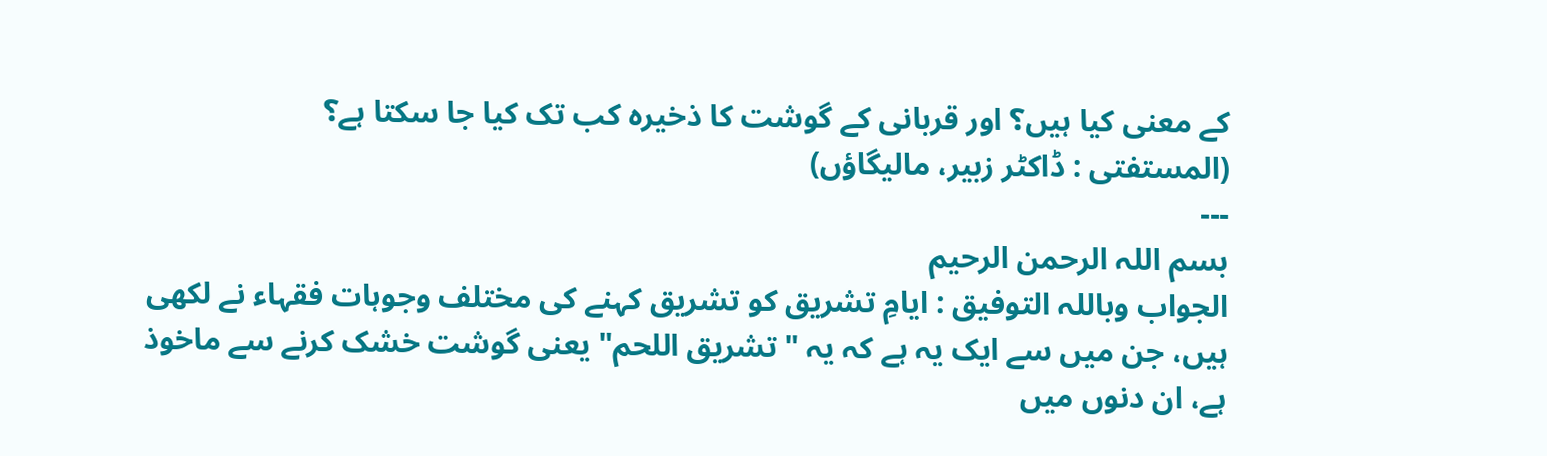کے معنی کیا ہیں؟ اور قربانی کے گوشت کا ذخیرہ کب تک کیا جا سکتا ہے؟
(المستفتی : ڈاکٹر زبیر، مالیگاؤں)
---
بسم اللہ الرحمن الرحیم
الجواب وباللہ التوفيق : ایامِ تشریق کو تشریق کہنے کی مختلف وجوہات فقہاء نے لکھی ہیں، جن میں سے ایک یہ ہے کہ یہ "تشریق اللحم" یعنی گوشت خشک کرنے سے ماخوذ ہے، ان دنوں میں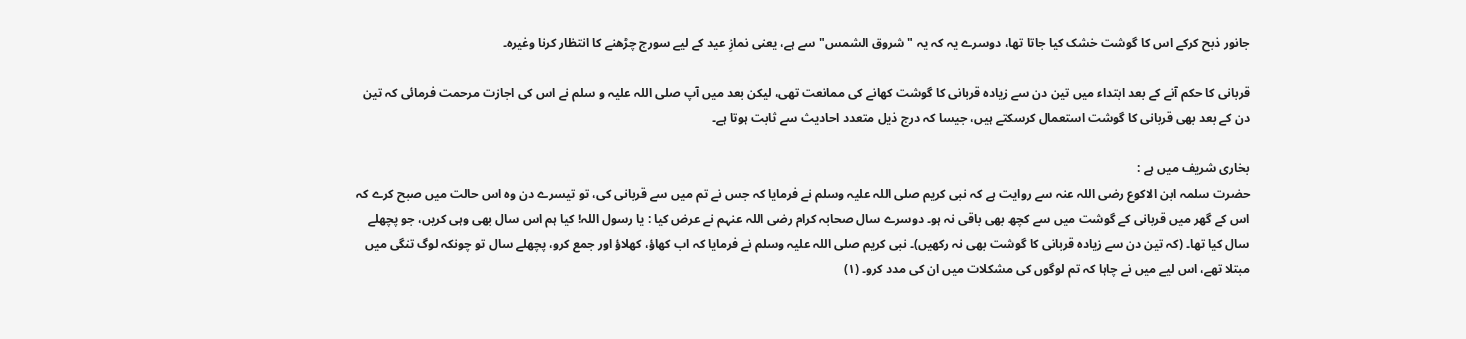جانور ذبح کرکے اس کا گوشت خشک کیا جاتا تھا، دوسرے یہ کہ یہ "شروق الشمس" سے ہے، یعنی نمازِ عید کے لیے سورج چڑھنے کا انتظار کرنا وغیرہ۔

قربانی کا حکم آنے کے بعد ابتداء میں تین دن سے زیادہ قربانی کا گوشت کھانے کی ممانعت تھی، لیکن بعد میں آپ صلی اللہ علیہ و سلم نے اس کی اجازت مرحمت فرمائی کہ تین دن کے بعد بھی قربانی کا گوشت استعمال کرسکتے ہیں، جیسا کہ درج ذیل متعدد احادیث سے ثابت ہوتا ہے۔

بخاری شریف میں ہے :
حضرت سلمہ ابن الاکوع رضی اللہ عنہ سے روایت ہے کہ نبی کریم صلی اللہ علیہ وسلم نے فرمایا کہ جس نے تم میں سے قربانی کی، تو تیسرے دن وہ اس حالت میں صبح کرے کہ اس کے گھر میں قربانی کے گوشت میں سے کچھ بھی باقی نہ ہو۔ دوسرے سال صحابہ کرام رضی اللہ عنہم نے عرض کیا : یا رسول اللہ! کیا ہم اس سال بھی وہی کریں، جو پچھلے سال کیا تھا۔ (کہ تین دن سے زیادہ قربانی کا گوشت بھی نہ رکھیں)۔ نبی کریم صلی اللہ علیہ وسلم نے فرمایا کہ اب کھاؤ، کھلاؤ اور جمع کرو، پچھلے سال تو چونکہ لوگ تنگی میں مبتلا تھے، اس لیے میں نے چاہا کہ تم لوگوں کی مشکلات میں ان کی مدد کرو۔ (١)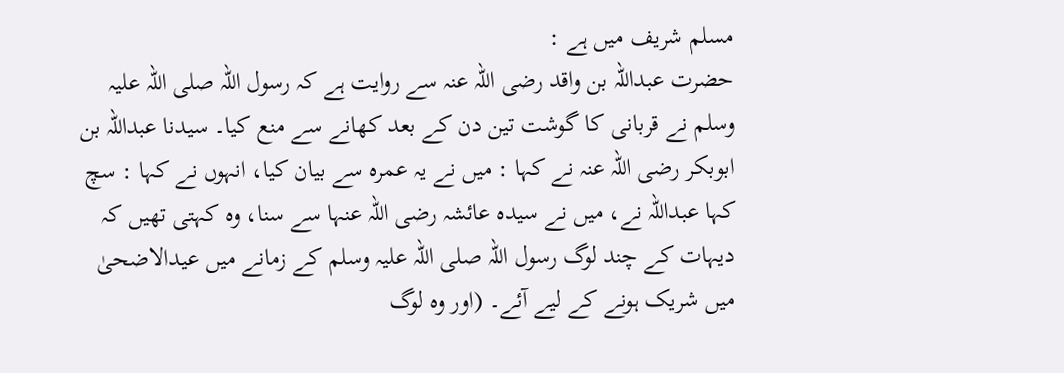مسلم شریف میں ہے :
حضرت عبداللہ بن واقد رضی اللہ عنہ سے روایت ہے کہ رسول اللہ صلی اللہ علیہ وسلم نے قربانی کا گوشت تین دن کے بعد کھانے سے منع کیا۔ سیدنا عبداللہ بن ابوبکر رضی اللہ عنہ نے کہا : میں نے یہ عمرہ سے بیان کیا، انہوں نے کہا : سچ کہا عبداللہ نے، میں نے سیدہ عائشہ رضی اللہ عنہا سے سنا، وہ کہتی تھیں کہ دیہات کے چند لوگ رسول اللہ صلی اللہ علیہ وسلم کے زمانے میں عیدالاضحیٰ میں شریک ہونے کے لیے آئے۔ (اور وہ لوگ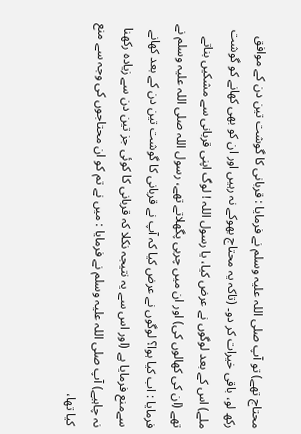محتاج تھے) تو آپ صلی اللہ علیہ وسلم نے فرمایا : قربانی کا گوشت تین دن کے موافق رکھ لو، باقی خیرات کر دو۔ (تاکہ یہ محتاج بھوکے نہ رہیں اور ان کو بھی کھانے کو گوشت ملے) اس کے بعد لوگوں نے عرض کیا، یا رسول اللہ ! لوگ اپنی قربانی سے مشکیں بناتے تھے (ان کی کھالوں کی) اور ان میں چربی پگھلاتے تھے، رسول اللہ صلی اللہ علیہ وسلم نے فرمایا : اب کیا ہوا؟ لوگوں نے عرض کیا کہ آپ نے قربانی کا گوشت تین دن کے بعد کھانے سےمنع فرمایا ہے (اور اس سے یہ نتیجہ نکلا کہ قربانی کا کوئی جز تین دن سے زیادہ رکھنا نہ چاہیے) آپ صلی اللہ علیہ وسلم نے فرمایا : میں نے تم کو ان محتاجوں کی وجہ سے منع کیا تھا،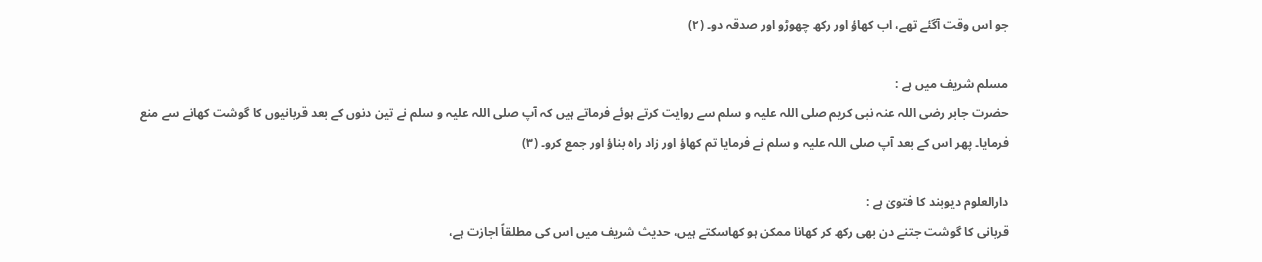جو اس وقت آگئے تھے، اب کھاؤ اور رکھ چھوڑو اور صدقہ دو۔ (٢)

مسلم شریف میں ہے :
حضرت جابر رضی اللہ عنہ نبی کریم صلی اللہ علیہ و سلم سے روایت کرتے ہوئے فرماتے ہیں کہ آپ صلی اللہ علیہ و سلم نے تین دنوں کے بعد قربانیوں کا گوشت کھانے سے منع فرمایا۔ پھر اس کے بعد آپ صلی اللہ علیہ و سلم نے فرمایا تم کھاؤ اور زاد راہ بناؤ اور جمع کرو۔ (٣)

دارالعلوم دیوبند کا فتویٰ ہے :
قربانی کا گوشت جتنے دن بھی رکھ کر کھانا ممکن ہو کھاسکتے ہیں، حدیث شریف میں اس کی مطلقاً اجازت ہے،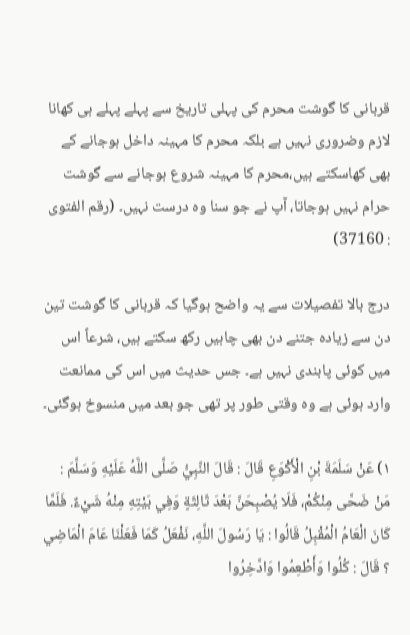قربانی کا گوشت محرم کی پہلی تاریخ سے پہلے پہلے ہی کھانا لازم وضروری نہیں ہے بلکہ محرم کا مہینہ داخل ہوجانے کے بھی کھاسکتے ہیں،محرم کا مہینہ شروع ہوجانے سے گوشت حرام نہیں ہوجاتا، آپ نے جو سنا وہ درست نہیں۔ (رقم الفتوی : 37160)

درج بالا تفصیلات سے یہ واضح ہوگیا کہ قربانی کا گوشت تین دن سے زیادہ جتنے دن بھی چاہیں رکھ سکتے ہیں، شرعاً اس میں کوئی پابندی نہیں ہے۔ جس حدیث میں اس کی ممانعت وارد ہوئی ہے وہ وقتی طور پر تھی جو بعد میں منسوخ ہوگئی۔

١) عَنْ سَلَمَةَ بْنِ الْأَكْوَعِ قَالَ : قَالَ النَّبِيُّ صَلَّى اللَّهُ عَلَيْهِ وَسَلَّمَ : مَنْ ضَحَّى مِنْكُمْ، فَلَا يُصْبِحَنَّ بَعْدَ ثَالِثَةٍ وَفِي بَيْتِهِ مِنْهُ شَيْءٌ. فَلَمَّا كَانَ الْعَامُ الْمُقْبِلُ قَالُوا : يَا رَسُولَ اللَّهِ، نَفْعَلُ كَمَا فَعَلْنَا عَامَ الْمَاضِي ؟ قَالَ : كُلُوا وَأَطْعِمُوا وَادَّخِرُوا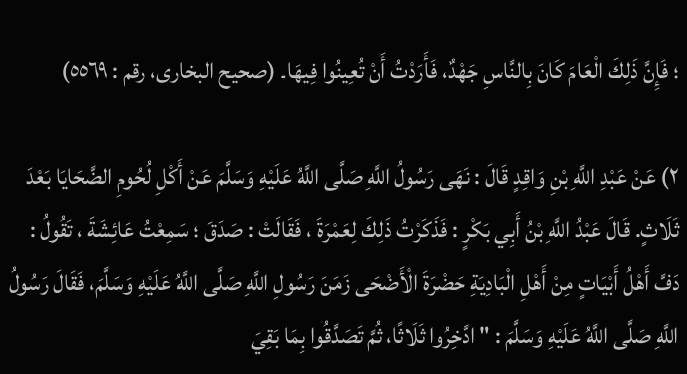؛ فَإِنَّ ذَلِكَ الْعَامَ كَانَ بِالنَّاسِ جَهْدٌ، فَأَرَدْتُ أَنْ تُعِينُوا فِيهَا۔ (صحیح البخاری، رقم : ٥٥٦٩)

٢) عَنْ عَبْدِ اللَّهِ بْنِ وَاقِدٍ قَالَ : نَهَى رَسُولُ اللَّهِ صَلَّى اللَّهُ عَلَيْهِ وَسَلَّمَ عَنْ أَكْلِ لُحُومِ الضَّحَايَا بَعْدَ ثَلَاثٍ. قَالَ عَبْدُ اللَّهِ بْنُ أَبِي بَكْرٍ : فَذَكَرْتُ ذَلِكَ لِعَمْرَةَ ، فَقَالَتْ : صَدَقَ ؛ سَمِعْتُ عَائِشَةَ ، تَقُولُ : دَفَّ أَهْلُ أَبْيَاتٍ مِنْ أَهْلِ الْبَادِيَةِ حَضْرَةَ الْأَضْحَى زَمَنَ رَسُولِ اللَّهِ صَلَّى اللَّهُ عَلَيْهِ وَسَلَّمَ، فَقَالَ رَسُولُ اللَّهِ صَلَّى اللَّهُ عَلَيْهِ وَسَلَّمَ : " ادَّخِرُوا ثَلَاثًا، ثُمَّ تَصَدَّقُوا بِمَا بَقِيَ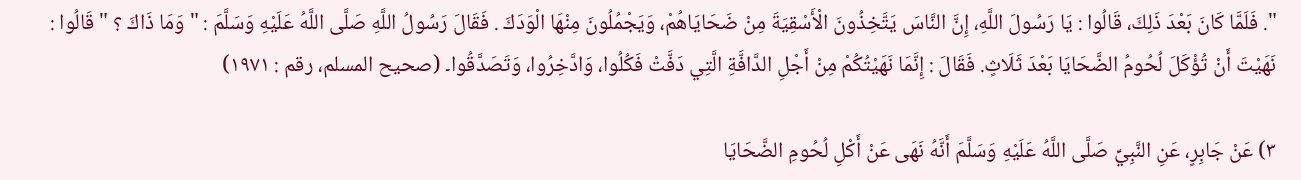". فَلَمَّا كَانَ بَعْدَ ذَلِكَ، قَالُوا : يَا رَسُولَ اللَّهِ، إِنَّ النَّاسَ يَتَّخِذُونَ الْأَسْقِيَةَ مِنْ ضَحَايَاهُمْ، وَيَجْمُلُونَ مِنْهَا الْوَدَكَ . فَقَالَ رَسُولُ اللَّهِ صَلَّى اللَّهُ عَلَيْهِ وَسَلَّمَ : " وَمَا ذَاكَ ؟ " قَالُوا : نَهَيْتَ أَنْ تُؤْكَلَ لُحُومُ الضَّحَايَا بَعْدَ ثَلَاثٍ. فَقَالَ : إِنَّمَا نَهَيْتُكُمْ مِنْ أَجْلِ الدَّافَّةِ الَّتِي دَفَّتْ فَكُلُوا، وَادَّخِرُوا، وَتَصَدَّقُوا۔ (صحیح المسلم، رقم : ١٩٧١)

٣) عَنْ جَابِرٍ، عَنِ النَّبِيِّ صَلَّى اللَّهُ عَلَيْهِ وَسَلَّمَ أَنَّهُ نَهَى عَنْ أَكْلِ لُحُومِ الضَّحَايَا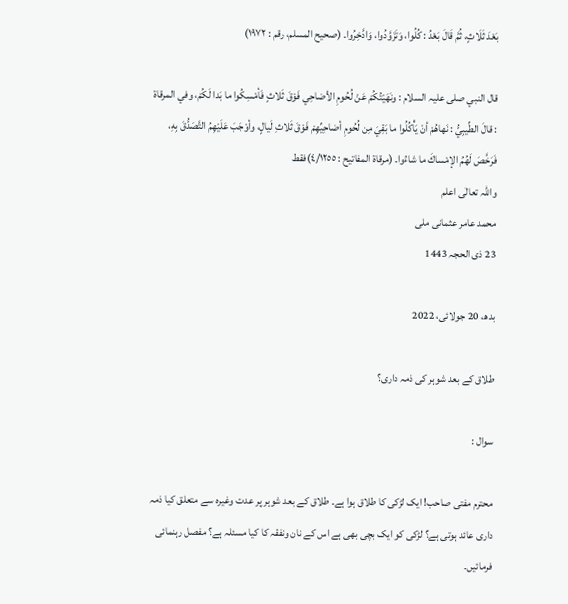بَعْدَ ثَلَاثٍ، ثُمَّ قَالَ بَعْدُ : كُلُوا، وَتَزَوَّدُوا، وَادَّخِرُوا۔ (صحیح المسلم، رقم : ١٩٧٢)

قال النبي صلی علیہ السلام : ونَهَيْتُكُمْ عَنْ لُحُومِ الأضاحِي فَوْقَ ثَلاثٍ فَأمْسِكُوا ما بَدا لَكُمْ، وفي المرقاة : قالَ الطِّيبِيُّ : نَهاهُمْ أنْ يَأْكُلُوا ما بَقِيَ مِن لُحُومِ أضاحِيِّهِمْ فَوْقَ ثَلاثِ لَيالٍ، وأوْجَبَ عَلَيْهِمُ التَّصَدُّقَ بِهِ، فَرَخَّصَ لَهُمُ الإمْساكَ ما شاءُوا۔ (مرقاۃ المفاتیح : ٤/١٢٥٥)فقط
واللہ تعالٰی اعلم
محمد عامر عثمانی ملی
23 ذی الحجہ 1443

بدھ، 20 جولائی، 2022

طلاق کے بعد شوہر کی ذمہ داری؟

سوال :

محترم مفتی صاحب! ایک لڑکی کا طلاق ہوا ہے۔ طلاق کے بعد شوہر پر عدت وغیرہ سے متعلق کیا ذمہ داری عائد ہوتی ہے؟ لڑکی کو ایک بچی بھی ہے اس کے نان ونفقہ کا کیا مسئلہ ہے؟ مفصل رہنمائی فرمائیں۔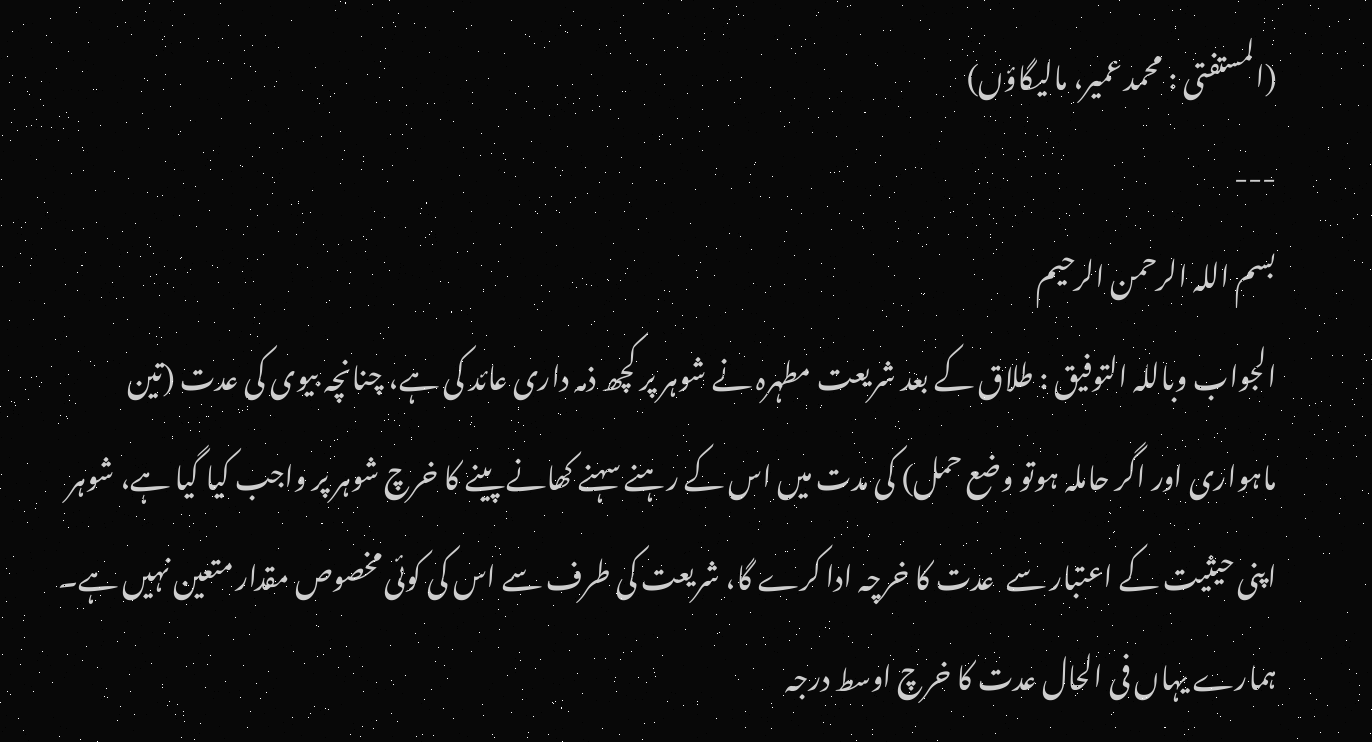(المستفتی : محمد عمیر، مالیگاؤں)
---
بسم اللہ الرحمن الرحیم
الجواب وباللہ التوفيق : طلاق کے بعد شریعت مطہرہ نے شوہر پر کچھ ذمہ داری عائد کی ہے، چنانچہ بیوی کی عدت (تین ماہواری اور اگر حاملہ ہوتو وضع حمل) کی مدت میں اس کے رہنے سہنے کھانے پینے کا خرچ شوہر پر واجب کیا گیا ہے، شوہر اپنی حیثیت کے اعتبار سے  عدت کا خرچہ ادا کرے گا، شریعت کی طرف سے اس کی کوئی مخصوص مقدار متعین نہیں ہے۔ ہمارے یہاں فی الحال عدت کا خرچ اوسط درجہ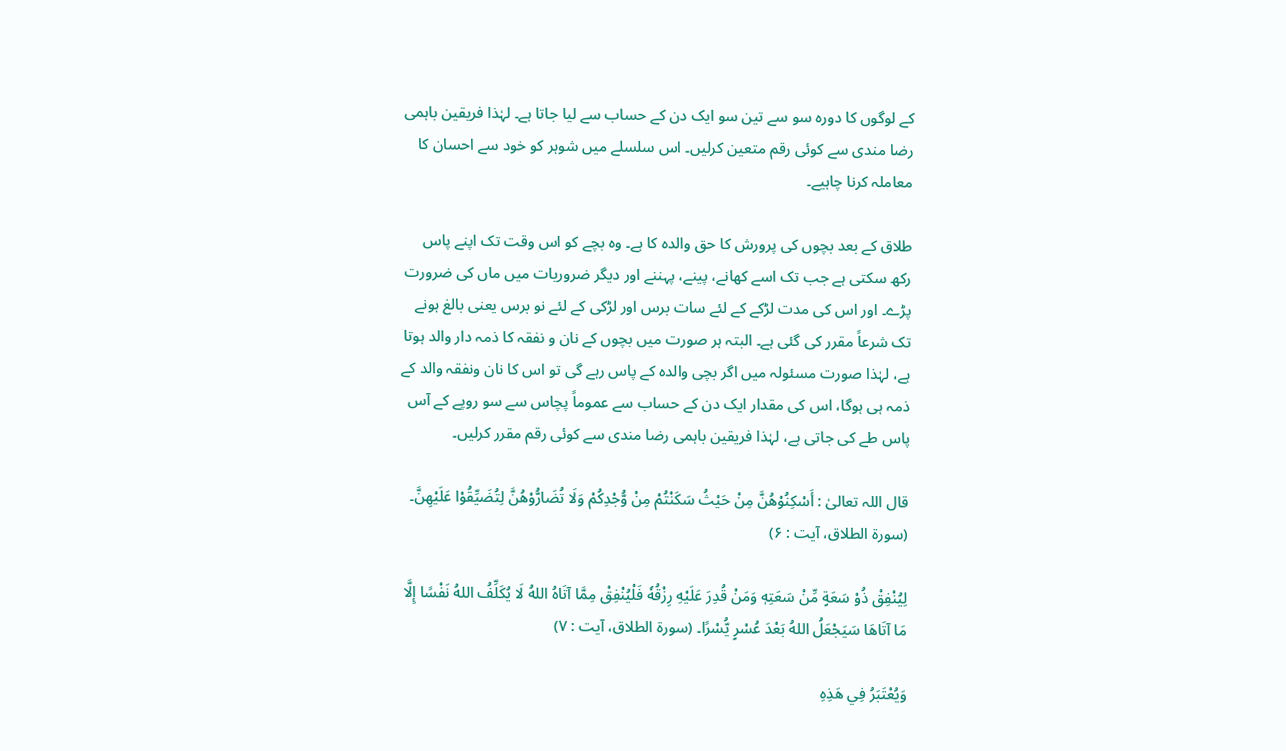کے لوگوں کا دورہ سو سے تین سو ایک دن کے حساب سے لیا جاتا ہے۔ لہٰذا فریقین باہمی رضا مندی سے کوئی رقم متعین کرلیں۔ اس سلسلے میں شوہر کو خود سے احسان کا معاملہ کرنا چاہیے۔

طلاق کے بعد بچوں کی پرورش کا حق والدہ کا ہے۔ وہ بچے کو اس وقت تک اپنے پاس رکھ سکتی ہے جب تک اسے کھانے، پینے، پہننے اور دیگر ضروریات میں ماں کی ضرورت پڑے۔ اور اس کی مدت لڑکے کے لئے سات برس اور لڑکی کے لئے نو برس یعنی بالغ ہونے تک شرعاً مقرر کی گئی ہے۔ البتہ ہر صورت میں بچوں کے نان و نفقہ کا ذمہ دار والد ہوتا ہے، لہٰذا صورت مسئولہ میں اگر بچی والدہ کے پاس رہے گی تو اس کا نان ونفقہ والد کے ذمہ ہی ہوگا، اس کی مقدار ایک دن کے حساب سے عموماً پچاس سے سو روپے کے آس پاس طے کی جاتی ہے، لہٰذا فریقین باہمی رضا مندی سے کوئی رقم مقرر کرلیں۔

قال اللہ تعالیٰ : أَسْكِنُوْهُنَّ مِنْ حَيْثُ سَكَنْتُمْ مِنْ وُّجْدِكُمْ وَلَا تُضَارُّوْهُنَّ لِتُضَيِّقُوْا عَلَيْهِنَّ۔ (سورۃ الطلاق، آیت : ۶)

لِيُنْفِقْ ذُوْ سَعَةٍ مِّنْ سَعَتِهٖ وَمَنْ قُدِرَ عَلَيْهِ رِزْقُهٗ فَلْيُنْفِقْ مِمَّا آتَاهُ اللهُ لَا يُكَلِّفُ اللهُ نَفْسًا إِلَّا مَا آتَاهَا سَيَجْعَلُ اللهُ بَعْدَ عُسْرٍ يُّسْرًا۔ (سورۃ الطلاق، آیت : ۷)

وَيُعْتَبَرُ فِي هَذِهِ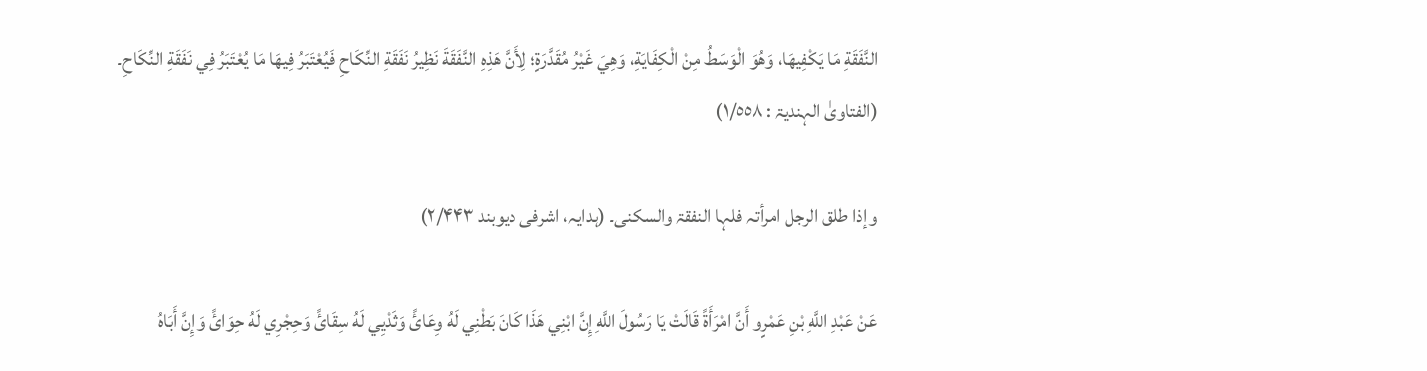النَّفَقَةِ مَا يَكْفِيهَا، وَهُوَ الْوَسَطُ مِنْ الْكِفَايَةِ، وَهِيَ غَيْرُ مُقَدَّرَةٍ؛ لِأَنَّ هَذِهِ النَّفَقَةَ نَظِيرُ نَفَقَةِ النِّكَاحِ فَيُعْتَبَرُ فِيهَا مَا يُعْتَبَرُ فِي نَفَقَةِ النِّكَاحِ۔ (الفتاویٰ الہندیۃ : ١/٥٥٨)

وإذا طلق الرجل امرأتہ فلہا النفقۃ والسکنی۔ (ہدایہ، اشرفی دیوبند ۲/۴۴۳)

عَنْ عَبْدِ اللَّهِ بْنِ عَمْرٍو أَنَّ امْرَأَةً قَالَتْ يَا رَسُولَ اللَّهِ إِنَّ ابْنِي هَذَا کَانَ بَطْنِي لَهُ وِعَائً وَثَدْيِي لَهُ سِقَائً وَحِجْرِي لَهُ حِوَائً وَإِنَّ أَبَاهُ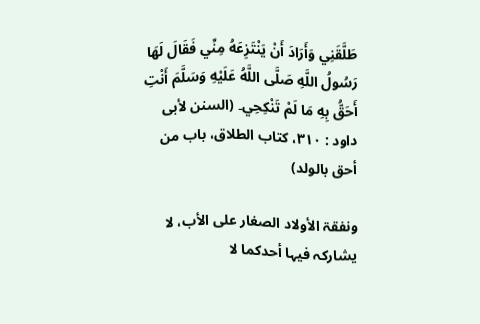طَلَّقَنِي وَأَرَادَ أَنْ يَنْتَزِعَهُ مِنِّي فَقَالَ لَهَا رَسُولُ اللَّهِ صَلَّی اللَّهُ عَلَيْهِ وَسَلَّمَ أَنْتِ أَحَقُّ بِهِ مَا لَمْ تَنْکِحِي۔ (السنن لأبی داود : ۳۱۰، کتاب الطلاق، باب من أحق بالولد)

ونفقۃ الأولاد الصغار علی الأب، لا یشارکہ فیہا أحدکما لا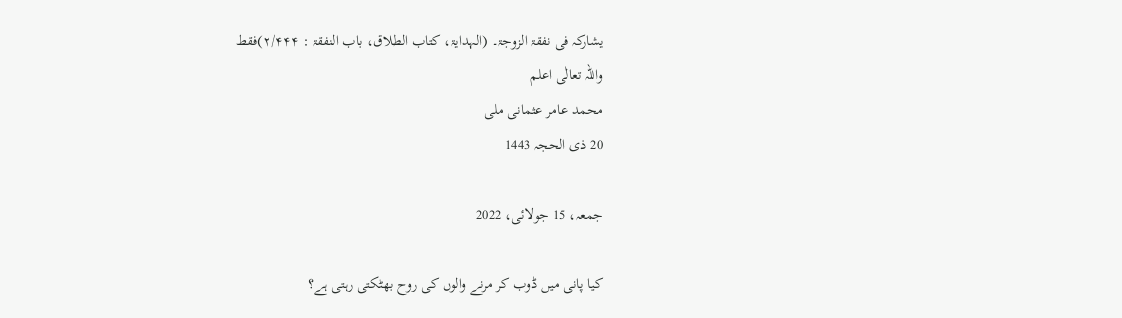یشارکہ فی نفقۃ الزوجۃ۔ (الہدایۃ، کتاب الطلاق، باب النفقۃ : ۲/۴۴۴)فقط
واللہ تعالٰی اعلم
محمد عامر عثمانی ملی
20 ذی الحجہ 1443

جمعہ، 15 جولائی، 2022

کیا پانی میں ڈوب کر مرنے والوں کی روح بھٹکتی رہتی ہے؟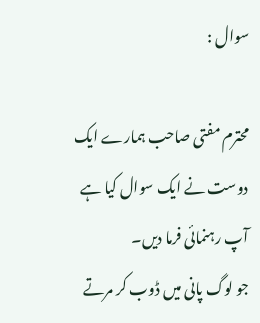سوال :

محترم مفتی صاحب ہمارے ایک دوست نے ایک سوال کیا ہے آپ رہنمائی فرما دیں۔
جو لوگ پانی میں ڈوب کر مرتے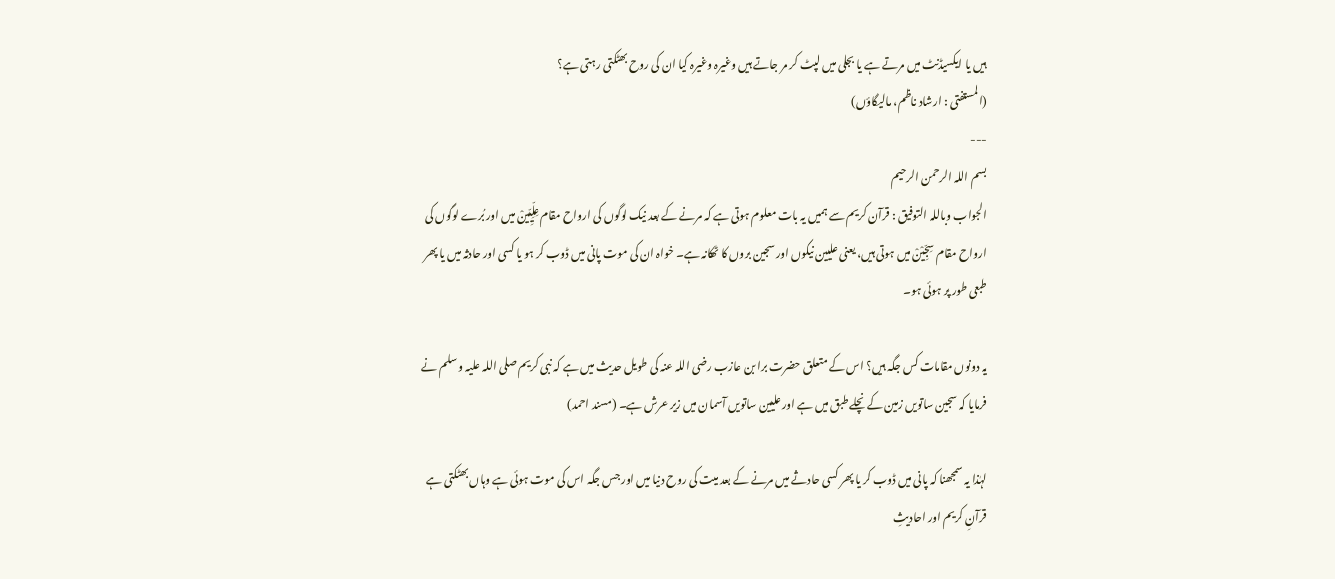ہیں یا ایکسیڈنٹ میں مرتے ہے یا بجلی میں لپٹ کر مر جاتے ہیں وغیرہ وغیرہ کیا ان کی روح بھٹکتی رہتی ہے؟
(المستفتی : ارشاد ناظم، مالیگاؤں)
---
بسم اللہ الرحمن الرحیم
الجواب وباللہ التوفيق : قرآن کریم سے ہمیں یہ بات معلوم ہوتی ہے کہ مرنے کے بعد نیک لوگوں کی ارواح مقام عِلِّيِّينْ میں اور بُرے لوگوں کی ارواح مقام سِجِّیْنْ میں ہوتی ہیں، یعنی علیین نیکوں اور سجین بروں کا ٹھکانہ ہے۔ خواہ ان کی موت پانی میں ڈوب کر ہو یا کسی اور حادثہ میں یا پھر طبعی طور پر ہوئی ہو۔

یہ دونوں مقامات کس جگہ ہیں؟ اس کے متعلق حضرت برا بن عازب رضی اللہ عنہ کی طویل حدیث میں ہے کہ نبی کریم صلی اللہ علیہ و سلم نے فرمایا کہ سجین ساتویں زمین کے نچلے طبق میں ہے اور علیین ساتویں آسمان میں زیر عرش ہے۔ (مسند احمد)

لہٰذا یہ سمجھنا کہ پانی میں ڈوب کر یا پھر کسی حادثے میں مرنے کے بعد میت کی روح دنیا میں اور جس جگہ اس کی موت ہوئی ہے وہاں بھٹکتی ہے قرآنِ کریم اور احادیثِ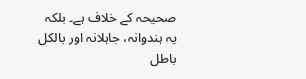صحیحہ کے خلاف ہے۔ بلکہ یہ ہندوانہ، جاہلانہ اور بالکل باطل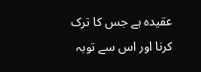عقیدہ ہے جس کا ترک کرنا اور اس سے توبہ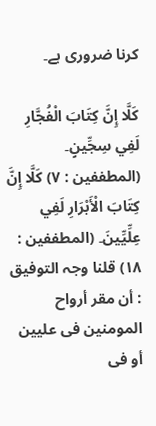کرنا ضروری ہے۔

كَلَّا إِنَّ كِتَابَ الْفُجَّارِ لَفِي سِجِّينٍ۔ (المطففین : ۷) كَلَّا إِنَّ كِتَابَ الْأَبْرَارِ لَفِي عِلِّيِّينَ۔ (المطففین : ۱۸) قلنا وجہ التوفیق : أن مقر أرواح المومنین فی علیین أو فی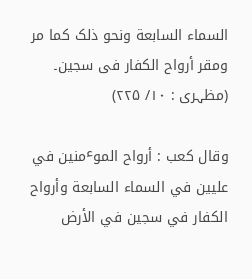السماء السابعة ونحو ذلک کما مر ومقر أرواح الکفار فی سجین۔ (مظہری : ۱۰/ ۲۲۵)

وقال کعب : أرواح الموٴمنین في علیین في السماء السابعة وأرواح الکفار في سجین في الأرض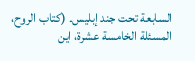السابعة تحت جند إبلیس۔ (کتاب الروح، المسئلة الخامسة عشرة، این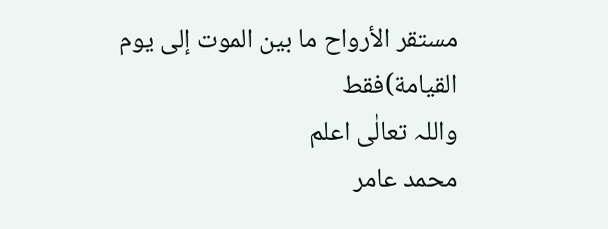مستقر الأرواح ما بین الموت إلی یوم القیامة)فقط
واللہ تعالٰی اعلم
محمد عامر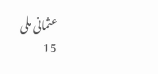عثمانی ملی
15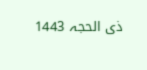ذی الحجہ 1443